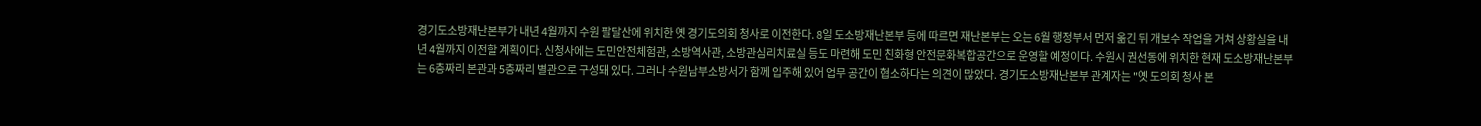경기도소방재난본부가 내년 4월까지 수원 팔달산에 위치한 옛 경기도의회 청사로 이전한다. 8일 도소방재난본부 등에 따르면 재난본부는 오는 6월 행정부서 먼저 옮긴 뒤 개보수 작업을 거쳐 상황실을 내년 4월까지 이전할 계획이다. 신청사에는 도민안전체험관, 소방역사관, 소방관심리치료실 등도 마련해 도민 친화형 안전문화복합공간으로 운영할 예정이다. 수원시 권선동에 위치한 현재 도소방재난본부는 6층짜리 본관과 5층짜리 별관으로 구성돼 있다. 그러나 수원남부소방서가 함께 입주해 있어 업무 공간이 협소하다는 의견이 많았다. 경기도소방재난본부 관계자는 "옛 도의회 청사 본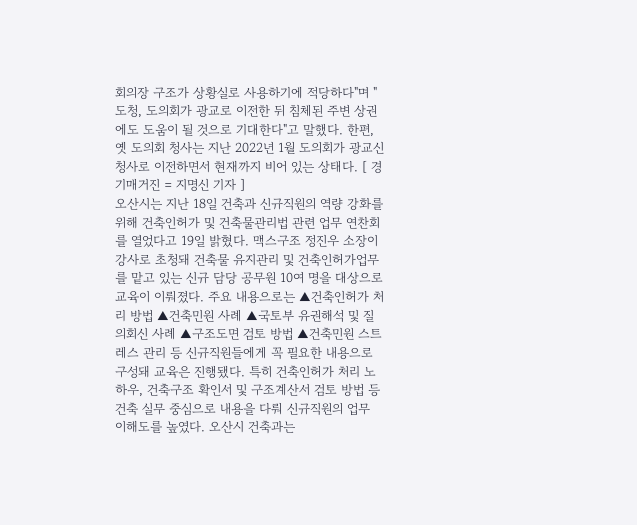회의장 구조가 상황실로 사용하기에 적당하다"며 "도청, 도의회가 광교로 이전한 뒤 침체된 주변 상권에도 도움이 될 것으로 기대한다"고 말했다. 한편, 옛 도의회 청사는 지난 2022년 1월 도의회가 광교신청사로 이전하면서 현재까지 비어 있는 상태다. [ 경기매거진 = 지명신 기자 ]
오산시는 지난 18일 건축과 신규직원의 역량 강화를 위해 건축인허가 및 건축물관리법 관련 업무 연찬회를 열었다고 19일 밝혔다. 맥스구조 정진우 소장이 강사로 초청돼 건축물 유지관리 및 건축인허가업무를 맡고 있는 신규 담당 공무원 10여 명을 대상으로 교육이 이뤄졌다. 주요 내용으로는 ▲건축인허가 처리 방법 ▲건축민원 사례 ▲국토부 유권해석 및 질의회신 사례 ▲구조도면 검토 방법 ▲건축민원 스트레스 관리 등 신규직원들에게 꼭 필요한 내용으로 구성돼 교육은 진행됐다. 특히 건축인허가 처리 노하우, 건축구조 확인서 및 구조계산서 검토 방법 등 건축 실무 중심으로 내용을 다뤄 신규직원의 업무 이해도를 높였다. 오산시 건축과는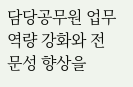담당공무원 업무역량 강화와 전문성 향상을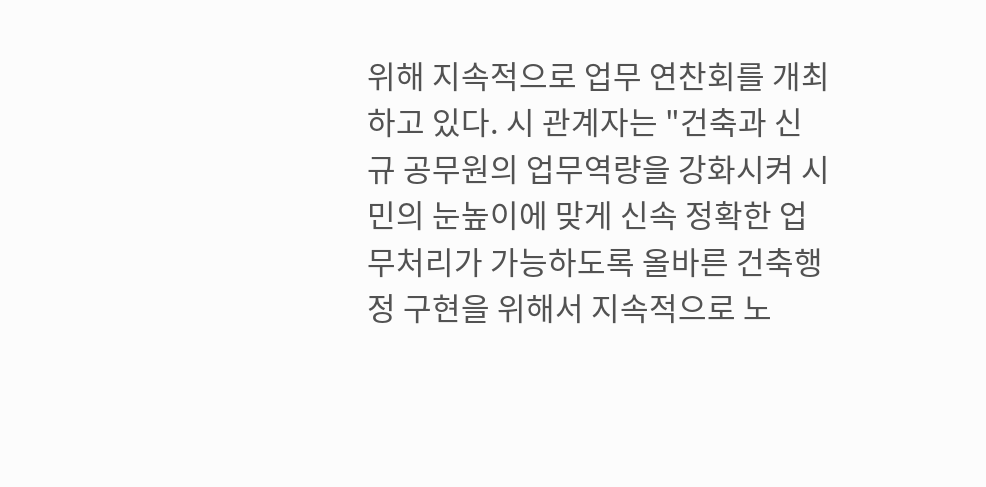위해 지속적으로 업무 연찬회를 개최하고 있다. 시 관계자는 "건축과 신규 공무원의 업무역량을 강화시켜 시민의 눈높이에 맞게 신속 정확한 업무처리가 가능하도록 올바른 건축행정 구현을 위해서 지속적으로 노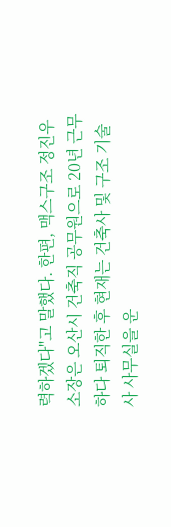력하겠다"고 말했다. 한편, 맥스구조 정진우 소장은 오산시 건축직 공무원으로 20년 근무하다 퇴직한 후 현재는 건축사 및 구조 기술사 사무실을 운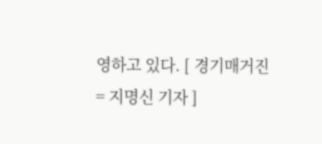영하고 있다. [ 경기매거진 = 지명신 기자 ]